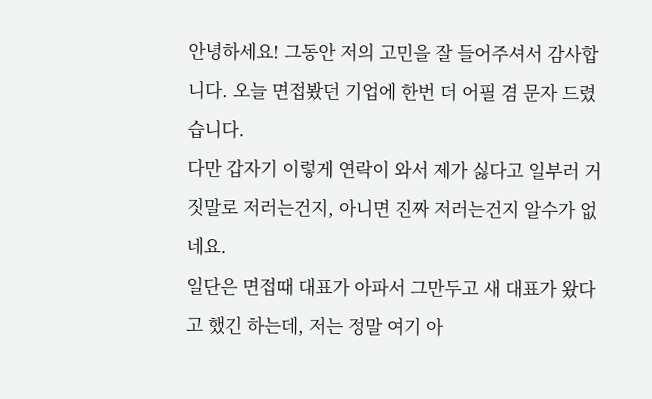안녕하세요! 그동안 저의 고민을 잘 들어주셔서 감사합니다. 오늘 면접봤던 기업에 한번 더 어필 겸 문자 드렸습니다.
다만 갑자기 이렇게 연락이 와서 제가 싫다고 일부러 거짓말로 저러는건지, 아니면 진짜 저러는건지 알수가 없네요.
일단은 면접때 대표가 아파서 그만두고 새 대표가 왔다고 했긴 하는데, 저는 정말 여기 아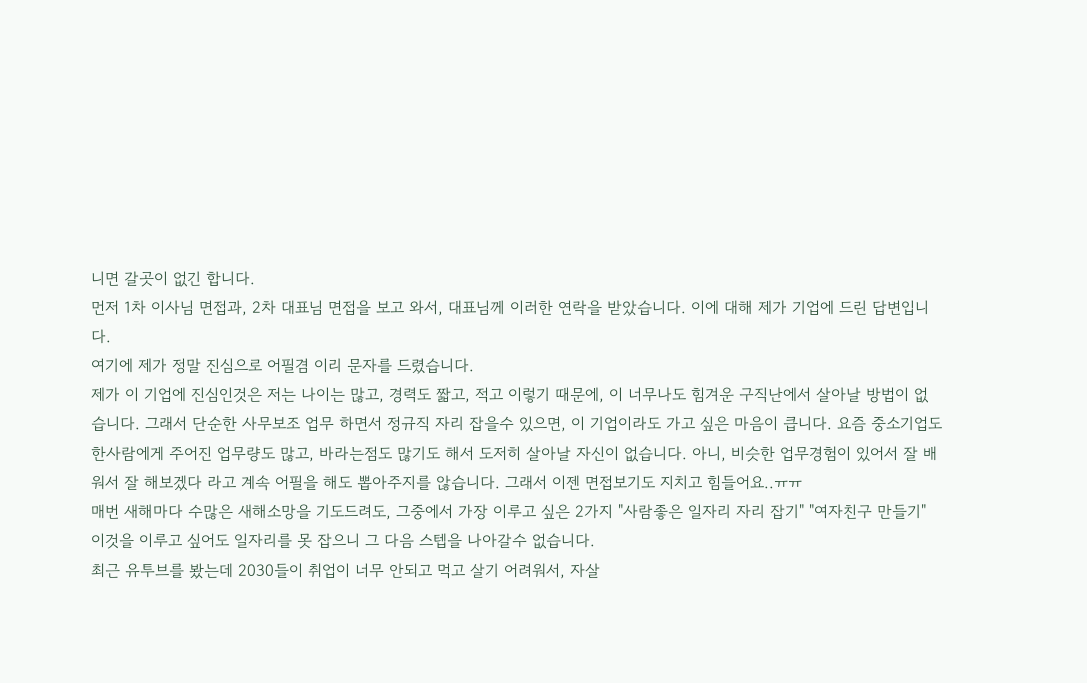니면 갈곳이 없긴 합니다.
먼저 1차 이사님 면접과, 2차 대표님 면접을 보고 와서, 대표님께 이러한 연락을 받았습니다. 이에 대해 제가 기업에 드린 답변입니다.
여기에 제가 정말 진심으로 어필겸 이리 문자를 드렸습니다.
제가 이 기업에 진심인것은 저는 나이는 많고, 경력도 짧고, 적고 이렇기 때문에, 이 너무나도 힘겨운 구직난에서 살아날 방법이 없습니다. 그래서 단순한 사무보조 업무 하면서 정규직 자리 잡을수 있으면, 이 기업이라도 가고 싶은 마음이 큽니다. 요즘 중소기업도 한사람에게 주어진 업무량도 많고, 바라는점도 많기도 해서 도저히 살아날 자신이 없습니다. 아니, 비슷한 업무경험이 있어서 잘 배워서 잘 해보겠다 라고 계속 어필을 해도 뽑아주지를 않습니다. 그래서 이젠 면접보기도 지치고 힘들어요..ㅠㅠ
매번 새해마다 수많은 새해소망을 기도드려도, 그중에서 가장 이루고 싶은 2가지 "사람좋은 일자리 자리 잡기" "여자친구 만들기" 이것을 이루고 싶어도 일자리를 못 잡으니 그 다음 스텝을 나아갈수 없습니다.
최근 유투브를 봤는데 2030들이 취업이 너무 안되고 먹고 살기 어려워서, 자살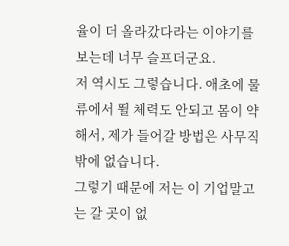율이 더 올라갔다라는 이야기를 보는데 너무 슬프더군요.
저 역시도 그렇습니다. 애초에 물류에서 뛸 체력도 안되고 몸이 약해서, 제가 들어갈 방법은 사무직밖에 없습니다.
그렇기 때문에 저는 이 기업말고는 갈 곳이 없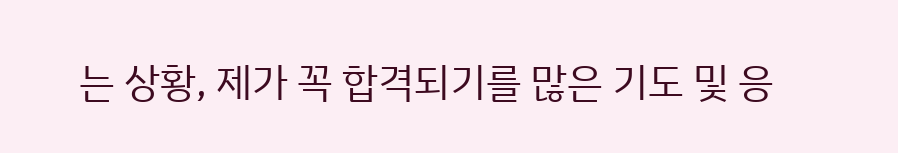는 상황, 제가 꼭 합격되기를 많은 기도 및 응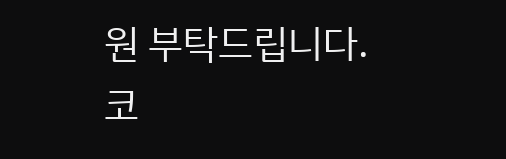원 부탁드립니다.
코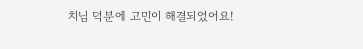치님 덕분에 고민이 해결되었어요!